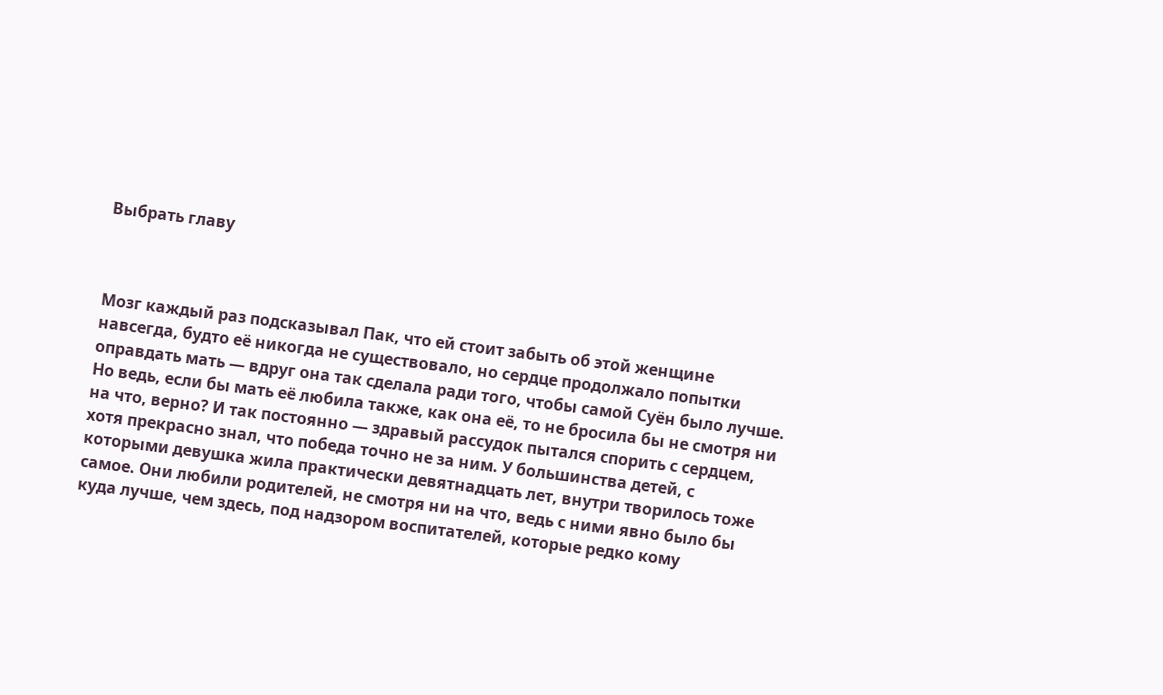Выбрать главу



Мозг каждый раз подсказывал Пак, что ей стоит забыть об этой женщине навсегда, будто её никогда не существовало, но сердце продолжало попытки оправдать мать — вдруг она так сделала ради того, чтобы самой Суён было лучше. Но ведь, если бы мать её любила также, как она её, то не бросила бы не смотря ни на что, верно? И так постоянно — здравый рассудок пытался спорить с сердцем, хотя прекрасно знал, что победа точно не за ним. У большинства детей, с которыми девушка жила практически девятнадцать лет, внутри творилось тоже самое. Они любили родителей, не смотря ни на что, ведь с ними явно было бы куда лучше, чем здесь, под надзором воспитателей, которые редко кому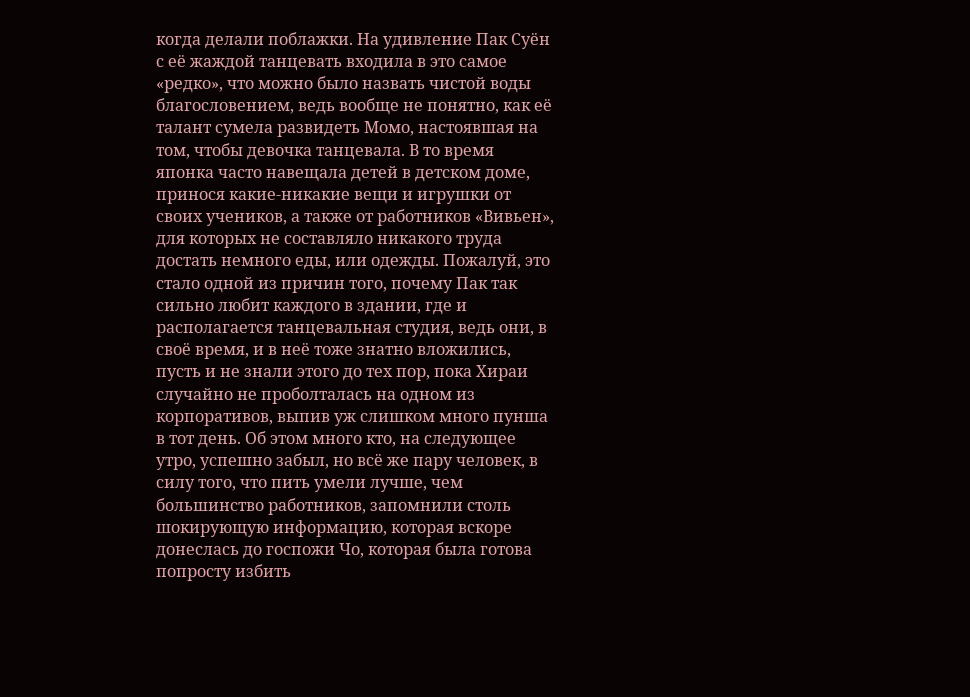когда делали поблажки. На удивление Пак Суён с её жаждой танцевать входила в это самое «редко», что можно было назвать чистой воды благословением, ведь вообще не понятно, как её талант сумела развидеть Момо, настоявшая на том, чтобы девочка танцевала. В то время японка часто навещала детей в детском доме, принося какие-никакие вещи и игрушки от своих учеников, а также от работников «Вивьен», для которых не составляло никакого труда достать немного еды, или одежды. Пожалуй, это стало одной из причин того, почему Пак так сильно любит каждого в здании, где и располагается танцевальная студия, ведь они, в своё время, и в неё тоже знатно вложились, пусть и не знали этого до тех пор, пока Хираи случайно не проболталась на одном из корпоративов, выпив уж слишком много пунша в тот день. Об этом много кто, на следующее утро, успешно забыл, но всё же пару человек, в силу того, что пить умели лучше, чем большинство работников, запомнили столь шокирующую информацию, которая вскоре донеслась до госпожи Чо, которая была готова попросту избить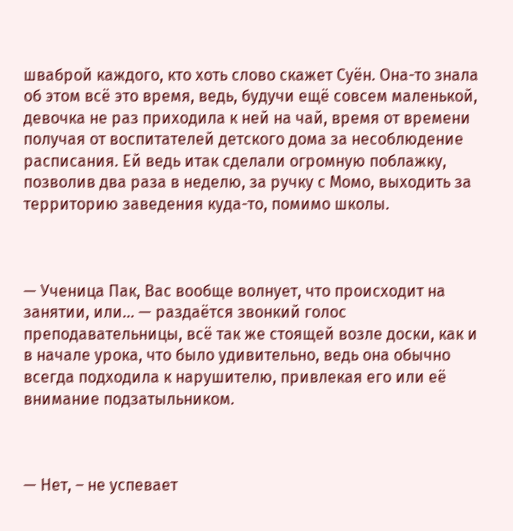шваброй каждого, кто хоть слово скажет Суён. Она-то знала об этом всё это время, ведь, будучи ещё совсем маленькой, девочка не раз приходила к ней на чай, время от времени получая от воспитателей детского дома за несоблюдение расписания. Ей ведь итак сделали огромную поблажку, позволив два раза в неделю, за ручку с Момо, выходить за территорию заведения куда-то, помимо школы.



— Ученица Пак, Вас вообще волнует, что происходит на занятии, или... — раздаётся звонкий голос преподавательницы, всё так же стоящей возле доски, как и в начале урока, что было удивительно, ведь она обычно всегда подходила к нарушителю, привлекая его или её внимание подзатыльником.



— Нет, – не успевает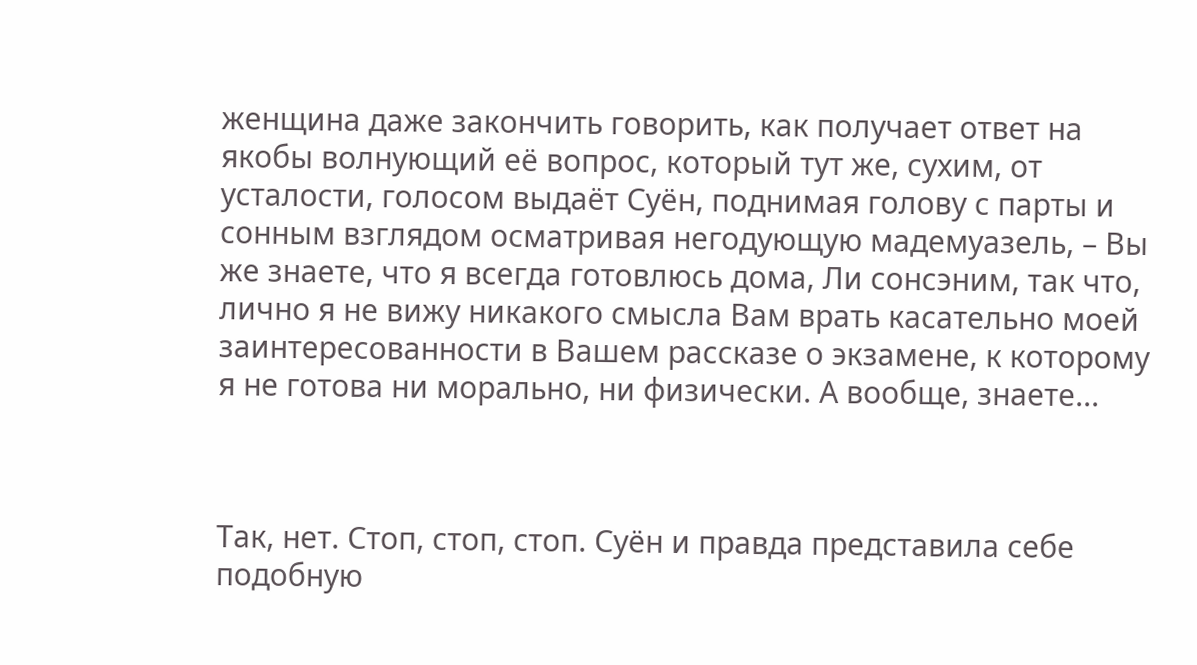женщина даже закончить говорить, как получает ответ на якобы волнующий её вопрос, который тут же, сухим, от усталости, голосом выдаёт Суён, поднимая голову с парты и сонным взглядом осматривая негодующую мадемуазель, – Вы же знаете, что я всегда готовлюсь дома, Ли сонсэним, так что, лично я не вижу никакого смысла Вам врать касательно моей заинтересованности в Вашем рассказе о экзамене, к которому я не готова ни морально, ни физически. А вообще, знаете...



Так, нет. Стоп, стоп, стоп. Суён и правда представила себе подобную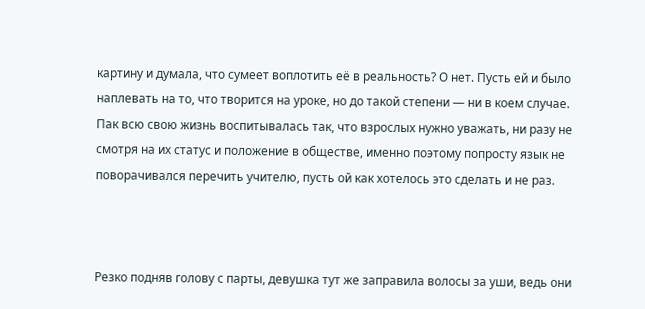картину и думала, что сумеет воплотить её в реальность? О нет. Пусть ей и было наплевать на то, что творится на уроке, но до такой степени — ни в коем случае. Пак всю свою жизнь воспитывалась так, что взрослых нужно уважать, ни разу не смотря на их статус и положение в обществе, именно поэтому попросту язык не поворачивался перечить учителю, пусть ой как хотелось это сделать и не раз.



Резко подняв голову с парты, девушка тут же заправила волосы за уши, ведь они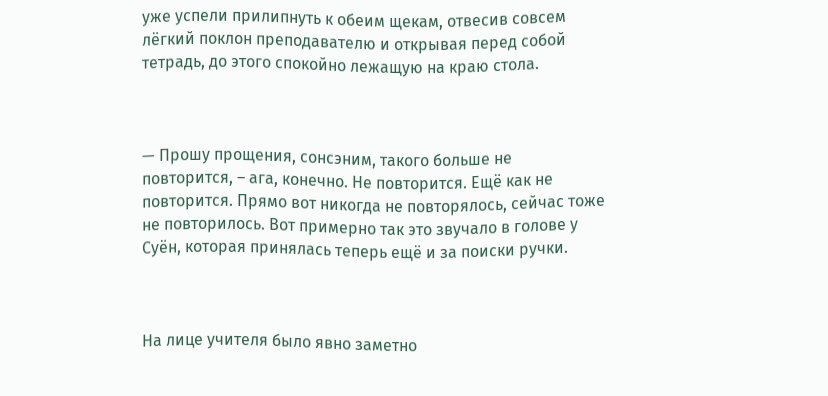уже успели прилипнуть к обеим щекам, отвесив совсем лёгкий поклон преподавателю и открывая перед собой тетрадь, до этого спокойно лежащую на краю стола.



— Прошу прощения, сонсэним, такого больше не повторится, – ага, конечно. Не повторится. Ещё как не повторится. Прямо вот никогда не повторялось, сейчас тоже не повторилось. Вот примерно так это звучало в голове у Суён, которая принялась теперь ещё и за поиски ручки.



На лице учителя было явно заметно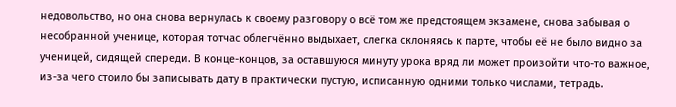недовольство, но она снова вернулась к своему разговору о всё том же предстоящем экзамене, снова забывая о несобранной ученице, которая тотчас облегчённо выдыхает, слегка склоняясь к парте, чтобы её не было видно за ученицей, сидящей спереди. В конце-концов, за оставшуюся минуту урока вряд ли может произойти что-то важное, из-за чего стоило бы записывать дату в практически пустую, исписанную одними только числами, тетрадь.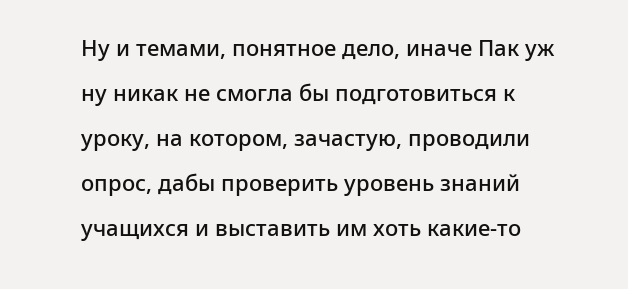Ну и темами, понятное дело, иначе Пак уж ну никак не смогла бы подготовиться к уроку, на котором, зачастую, проводили опрос, дабы проверить уровень знаний учащихся и выставить им хоть какие-то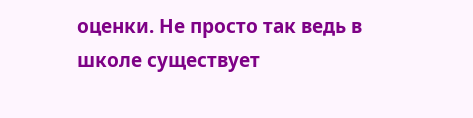оценки. Не просто так ведь в школе существует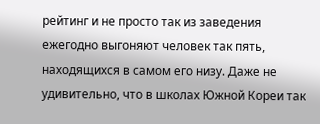рейтинг и не просто так из заведения ежегодно выгоняют человек так пять, находящихся в самом его низу. Даже не удивительно, что в школах Южной Кореи так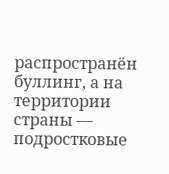распространён буллинг, а на территории страны — подростковые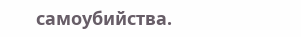самоубийства.